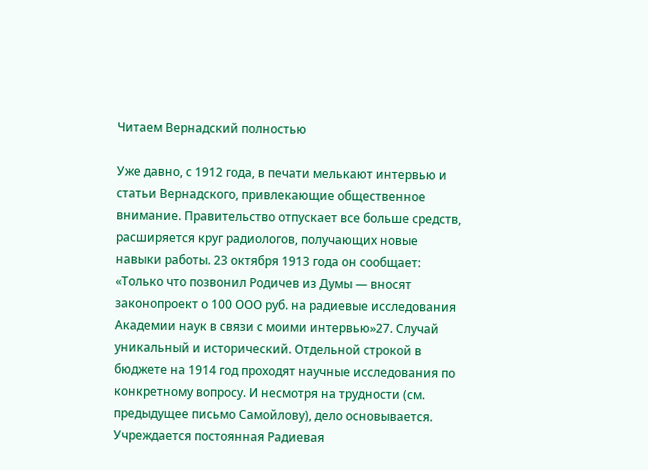Читаем Вернадский полностью

Уже давно, с 1912 года, в печати мелькают интервью и статьи Вернадского, привлекающие общественное внимание. Правительство отпускает все больше средств, расширяется круг радиологов, получающих новые навыки работы. 23 октября 1913 года он сообщает: «Только что позвонил Родичев из Думы — вносят законопроект о 100 ООО руб. на радиевые исследования Академии наук в связи с моими интервью»27. Случай уникальный и исторический. Отдельной строкой в бюджете на 1914 год проходят научные исследования по конкретному вопросу. И несмотря на трудности (см. предыдущее письмо Самойлову), дело основывается. Учреждается постоянная Радиевая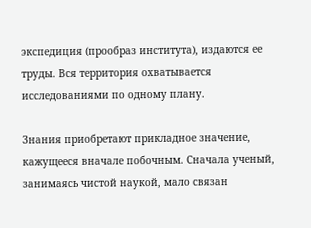экспедиция (прообраз института), издаются ее труды. Вся территория охватывается исследованиями по одному плану.

Знания приобретают прикладное значение, кажущееся вначале побочным. Сначала ученый, занимаясь чистой наукой, мало связан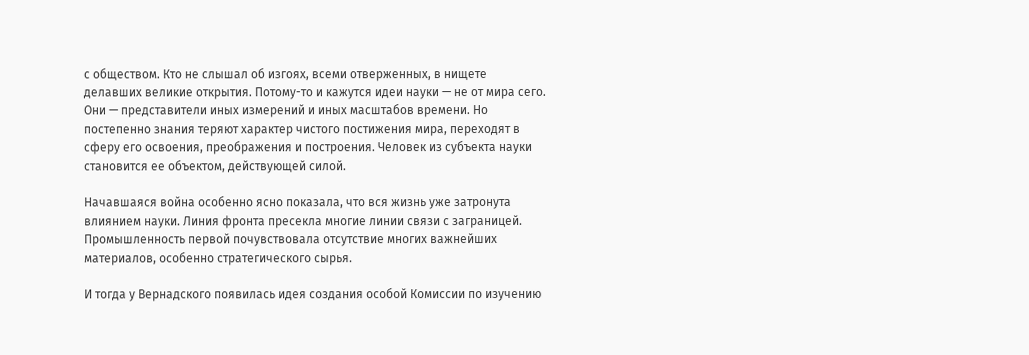с обществом. Кто не слышал об изгоях, всеми отверженных, в нищете делавших великие открытия. Потому-то и кажутся идеи науки — не от мира сего. Они — представители иных измерений и иных масштабов времени. Но постепенно знания теряют характер чистого постижения мира, переходят в сферу его освоения, преображения и построения. Человек из субъекта науки становится ее объектом, действующей силой.

Начавшаяся война особенно ясно показала, что вся жизнь уже затронута влиянием науки. Линия фронта пресекла многие линии связи с заграницей. Промышленность первой почувствовала отсутствие многих важнейших материалов, особенно стратегического сырья.

И тогда у Вернадского появилась идея создания особой Комиссии по изучению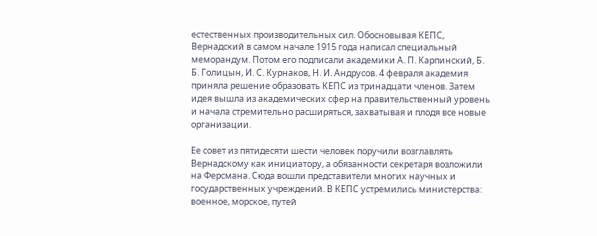естественных производительных сил. Обосновывая КЕПС, Вернадский в самом начале 1915 года написал специальный меморандум. Потом его подписали академики А. П. Карпинский, Б. Б. Голицын, И. С. Курнаков, Н. И. Андрусов. 4 февраля академия приняла решение образовать КЕПС из тринадцати членов. Затем идея вышла из академических сфер на правительственный уровень и начала стремительно расширяться, захватывая и плодя все новые организации.

Ее совет из пятидесяти шести человек поручили возглавлять Вернадскому как инициатору, а обязанности секретаря возложили на Ферсмана. Сюда вошли представители многих научных и государственных учреждений. В КЕПС устремились министерства: военное, морское, путей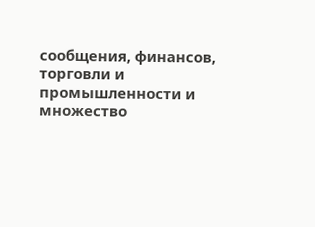сообщения, финансов, торговли и промышленности и множество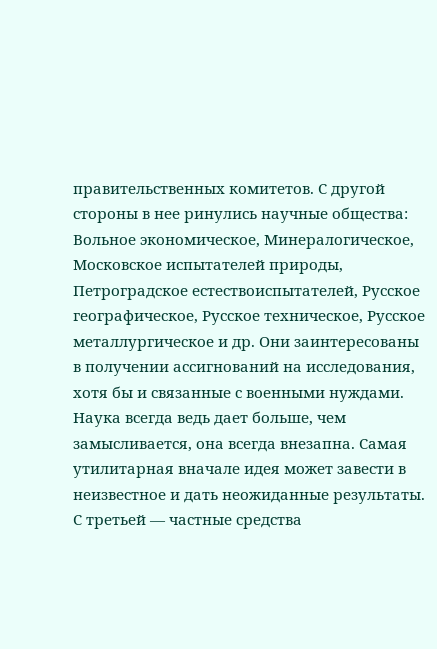правительственных комитетов. С другой стороны в нее ринулись научные общества: Вольное экономическое, Минералогическое, Московское испытателей природы, Петроградское естествоиспытателей, Русское географическое, Русское техническое, Русское металлургическое и др. Они заинтересованы в получении ассигнований на исследования, хотя бы и связанные с военными нуждами. Наука всегда ведь дает больше, чем замысливается, она всегда внезапна. Самая утилитарная вначале идея может завести в неизвестное и дать неожиданные результаты. С третьей — частные средства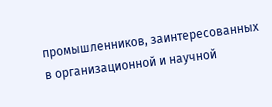промышленников, заинтересованных в организационной и научной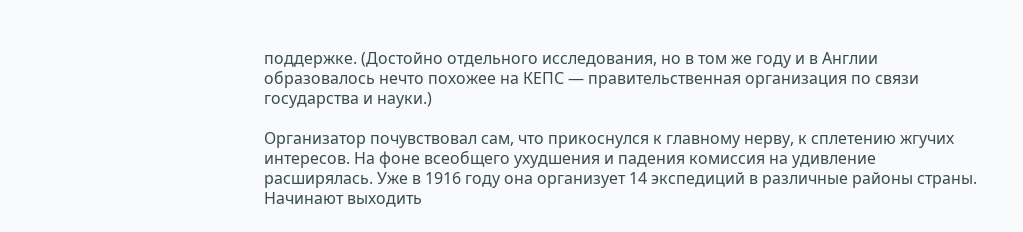поддержке. (Достойно отдельного исследования, но в том же году и в Англии образовалось нечто похожее на КЕПС — правительственная организация по связи государства и науки.)

Организатор почувствовал сам, что прикоснулся к главному нерву, к сплетению жгучих интересов. На фоне всеобщего ухудшения и падения комиссия на удивление расширялась. Уже в 1916 году она организует 14 экспедиций в различные районы страны. Начинают выходить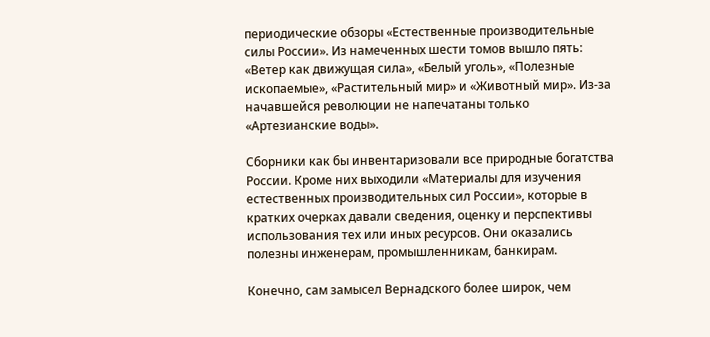периодические обзоры «Естественные производительные силы России». Из намеченных шести томов вышло пять: «Ветер как движущая сила», «Белый уголь», «Полезные ископаемые», «Растительный мир» и «Животный мир». Из-за начавшейся революции не напечатаны только «Артезианские воды».

Сборники как бы инвентаризовали все природные богатства России. Кроме них выходили «Материалы для изучения естественных производительных сил России», которые в кратких очерках давали сведения, оценку и перспективы использования тех или иных ресурсов. Они оказались полезны инженерам, промышленникам, банкирам.

Конечно, сам замысел Вернадского более широк, чем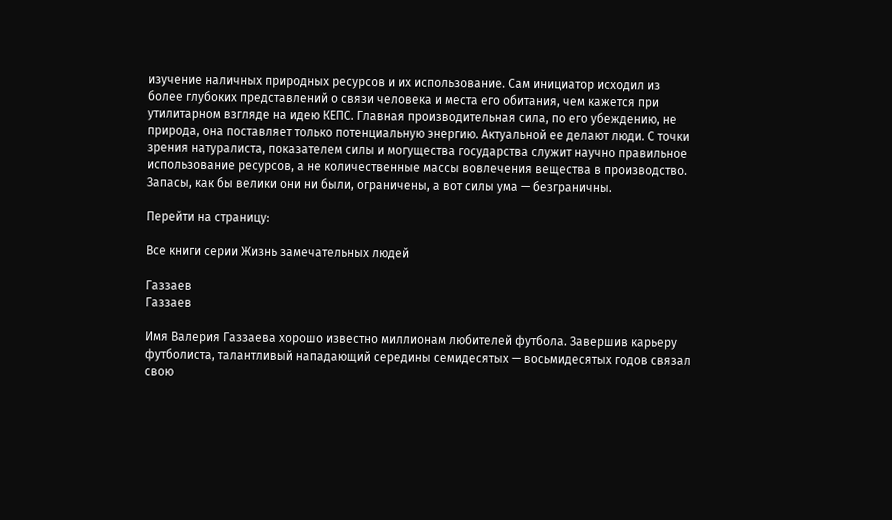изучение наличных природных ресурсов и их использование. Сам инициатор исходил из более глубоких представлений о связи человека и места его обитания, чем кажется при утилитарном взгляде на идею КЕПС. Главная производительная сила, по его убеждению, не природа, она поставляет только потенциальную энергию. Актуальной ее делают люди. С точки зрения натуралиста, показателем силы и могущества государства служит научно правильное использование ресурсов, а не количественные массы вовлечения вещества в производство. Запасы, как бы велики они ни были, ограничены, а вот силы ума — безграничны.

Перейти на страницу:

Все книги серии Жизнь замечательных людей

Газзаев
Газзаев

Имя Валерия Газзаева хорошо известно миллионам любителей футбола. Завершив карьеру футболиста, талантливый нападающий середины семидесятых — восьмидесятых годов связал свою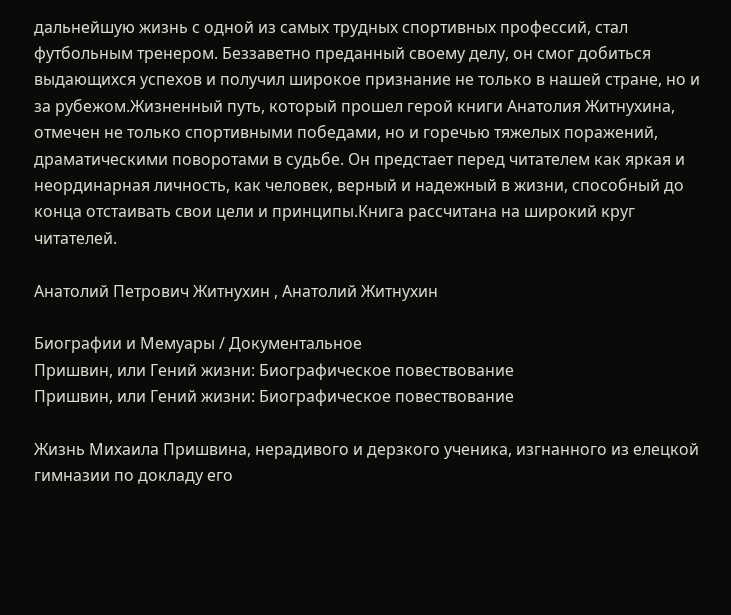дальнейшую жизнь с одной из самых трудных спортивных профессий, стал футбольным тренером. Беззаветно преданный своему делу, он смог добиться выдающихся успехов и получил широкое признание не только в нашей стране, но и за рубежом.Жизненный путь, который прошел герой книги Анатолия Житнухина, отмечен не только спортивными победами, но и горечью тяжелых поражений, драматическими поворотами в судьбе. Он предстает перед читателем как яркая и неординарная личность, как человек, верный и надежный в жизни, способный до конца отстаивать свои цели и принципы.Книга рассчитана на широкий круг читателей.

Анатолий Петрович Житнухин , Анатолий Житнухин

Биографии и Мемуары / Документальное
Пришвин, или Гений жизни: Биографическое повествование
Пришвин, или Гений жизни: Биографическое повествование

Жизнь Михаила Пришвина, нерадивого и дерзкого ученика, изгнанного из елецкой гимназии по докладу его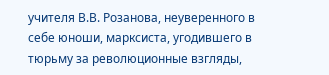учителя В.В. Розанова, неуверенного в себе юноши, марксиста, угодившего в тюрьму за революционные взгляды,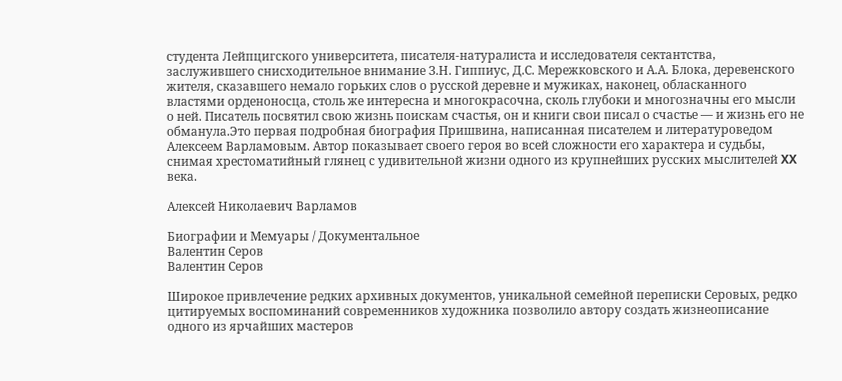студента Лейпцигского университета, писателя-натуралиста и исследователя сектантства, заслужившего снисходительное внимание З.Н. Гиппиус, Д.С. Мережковского и А.А. Блока, деревенского жителя, сказавшего немало горьких слов о русской деревне и мужиках, наконец, обласканного властями орденоносца, столь же интересна и многокрасочна, сколь глубоки и многозначны его мысли о ней. Писатель посвятил свою жизнь поискам счастья, он и книги свои писал о счастье — и жизнь его не обманула.Это первая подробная биография Пришвина, написанная писателем и литературоведом Алексеем Варламовым. Автор показывает своего героя во всей сложности его характера и судьбы, снимая хрестоматийный глянец с удивительной жизни одного из крупнейших русских мыслителей XX века.

Алексей Николаевич Варламов

Биографии и Мемуары / Документальное
Валентин Серов
Валентин Серов

Широкое привлечение редких архивных документов, уникальной семейной переписки Серовых, редко цитируемых воспоминаний современников художника позволило автору создать жизнеописание одного из ярчайших мастеров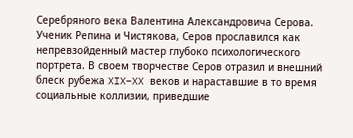Серебряного века Валентина Александровича Серова. Ученик Репина и Чистякова, Серов прославился как непревзойденный мастер глубоко психологического портрета. В своем творчестве Серов отразил и внешний блеск рубежа XIX–XX веков и нараставшие в то время социальные коллизии, приведшие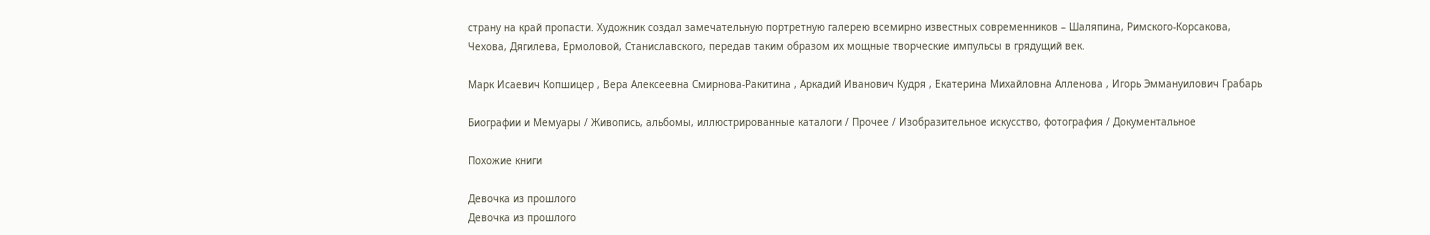страну на край пропасти. Художник создал замечательную портретную галерею всемирно известных современников – Шаляпина, Римского-Корсакова, Чехова, Дягилева, Ермоловой, Станиславского, передав таким образом их мощные творческие импульсы в грядущий век.

Марк Исаевич Копшицер , Вера Алексеевна Смирнова-Ракитина , Аркадий Иванович Кудря , Екатерина Михайловна Алленова , Игорь Эммануилович Грабарь

Биографии и Мемуары / Живопись, альбомы, иллюстрированные каталоги / Прочее / Изобразительное искусство, фотография / Документальное

Похожие книги

Девочка из прошлого
Девочка из прошлого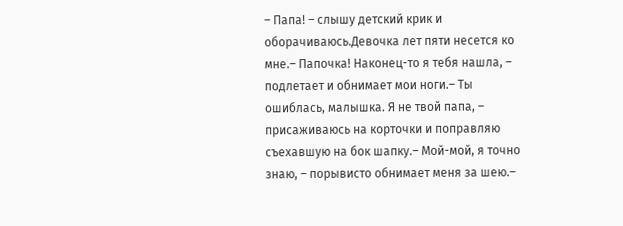– Папа! – слышу детский крик и оборачиваюсь.Девочка лет пяти несется ко мне.– Папочка! Наконец-то я тебя нашла, – подлетает и обнимает мои ноги.– Ты ошиблась, малышка. Я не твой папа, – присаживаюсь на корточки и поправляю съехавшую на бок шапку.– Мой-мой, я точно знаю, – порывисто обнимает меня за шею.–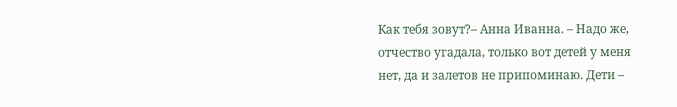Как тебя зовут?– Анна Иванна. – Надо же, отчество угадала, только вот детей у меня нет, да и залетов не припоминаю. Дети –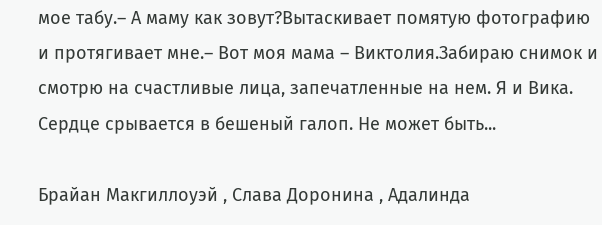мое табу.– А маму как зовут?Вытаскивает помятую фотографию и протягивает мне.– Вот моя мама – Виктолия.Забираю снимок и смотрю на счастливые лица, запечатленные на нем. Я и Вика. Сердце срывается в бешеный галоп. Не может быть...

Брайан Макгиллоуэй , Слава Доронина , Адалинда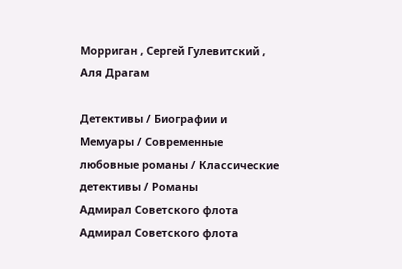Морриган , Сергей Гулевитский , Аля Драгам

Детективы / Биографии и Мемуары / Современные любовные романы / Классические детективы / Романы
Адмирал Советского флота
Адмирал Советского флота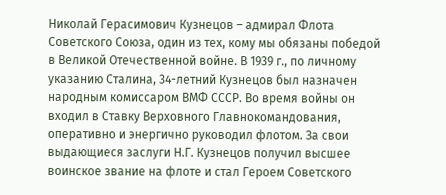Николай Герасимович Кузнецов – адмирал Флота Советского Союза, один из тех, кому мы обязаны победой в Великой Отечественной войне. В 1939 г., по личному указанию Сталина, 34-летний Кузнецов был назначен народным комиссаром ВМФ СССР. Во время войны он входил в Ставку Верховного Главнокомандования, оперативно и энергично руководил флотом. За свои выдающиеся заслуги Н.Г. Кузнецов получил высшее воинское звание на флоте и стал Героем Советского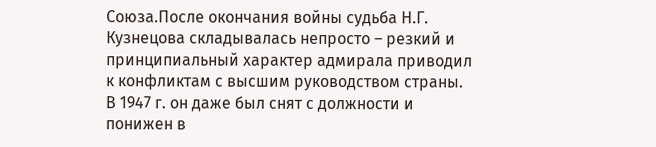Союза.После окончания войны судьба Н.Г. Кузнецова складывалась непросто – резкий и принципиальный характер адмирала приводил к конфликтам с высшим руководством страны. В 1947 г. он даже был снят с должности и понижен в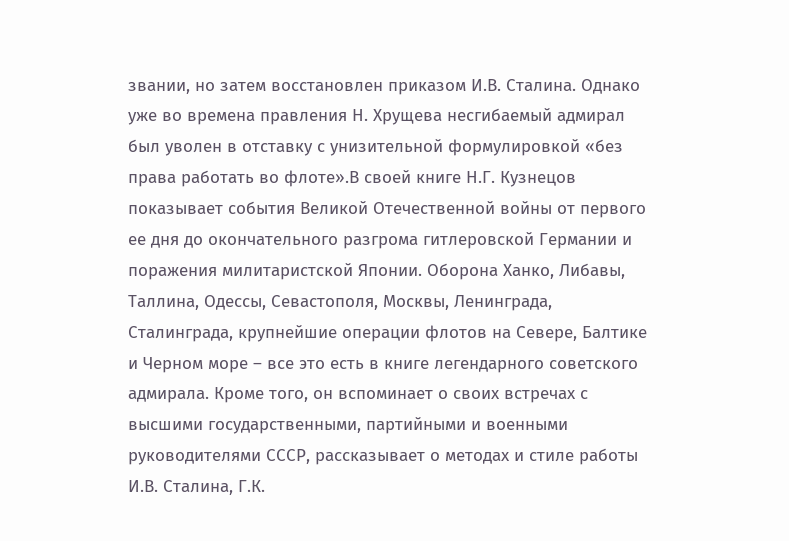звании, но затем восстановлен приказом И.В. Сталина. Однако уже во времена правления Н. Хрущева несгибаемый адмирал был уволен в отставку с унизительной формулировкой «без права работать во флоте».В своей книге Н.Г. Кузнецов показывает события Великой Отечественной войны от первого ее дня до окончательного разгрома гитлеровской Германии и поражения милитаристской Японии. Оборона Ханко, Либавы, Таллина, Одессы, Севастополя, Москвы, Ленинграда, Сталинграда, крупнейшие операции флотов на Севере, Балтике и Черном море – все это есть в книге легендарного советского адмирала. Кроме того, он вспоминает о своих встречах с высшими государственными, партийными и военными руководителями СССР, рассказывает о методах и стиле работы И.В. Сталина, Г.К.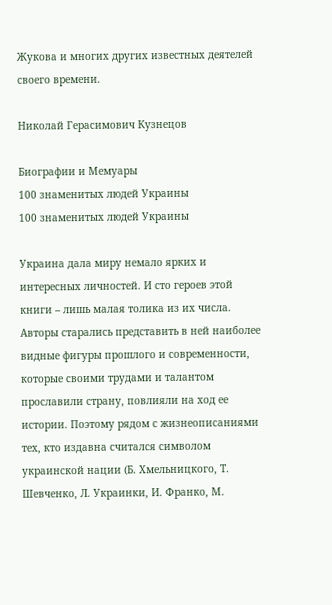Жукова и многих других известных деятелей своего времени.

Николай Герасимович Кузнецов

Биографии и Мемуары
100 знаменитых людей Украины
100 знаменитых людей Украины

Украина дала миру немало ярких и интересных личностей. И сто героев этой книги – лишь малая толика из их числа. Авторы старались представить в ней наиболее видные фигуры прошлого и современности, которые своими трудами и талантом прославили страну, повлияли на ход ее истории. Поэтому рядом с жизнеописаниями тех, кто издавна считался символом украинской нации (Б. Хмельницкого, Т. Шевченко, Л. Украинки, И. Франко, М.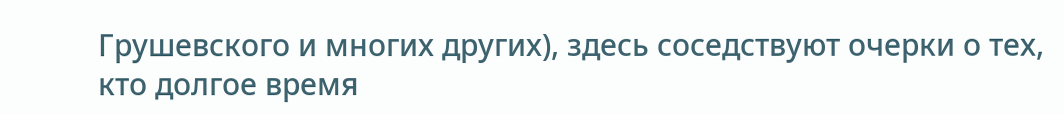Грушевского и многих других), здесь соседствуют очерки о тех, кто долгое время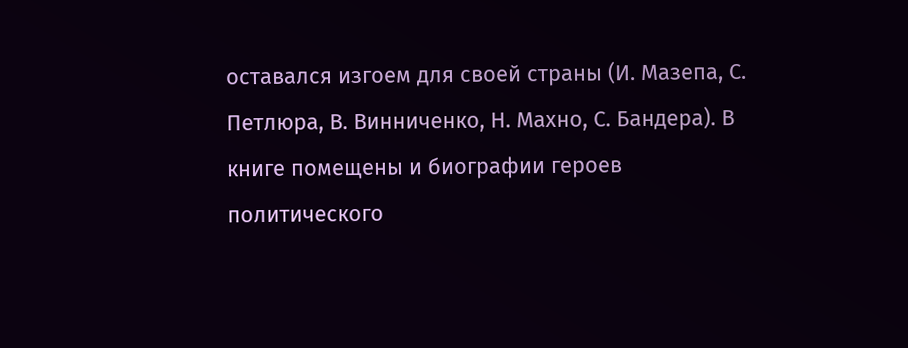оставался изгоем для своей страны (И. Мазепа, С. Петлюра, В. Винниченко, Н. Махно, С. Бандера). В книге помещены и биографии героев политического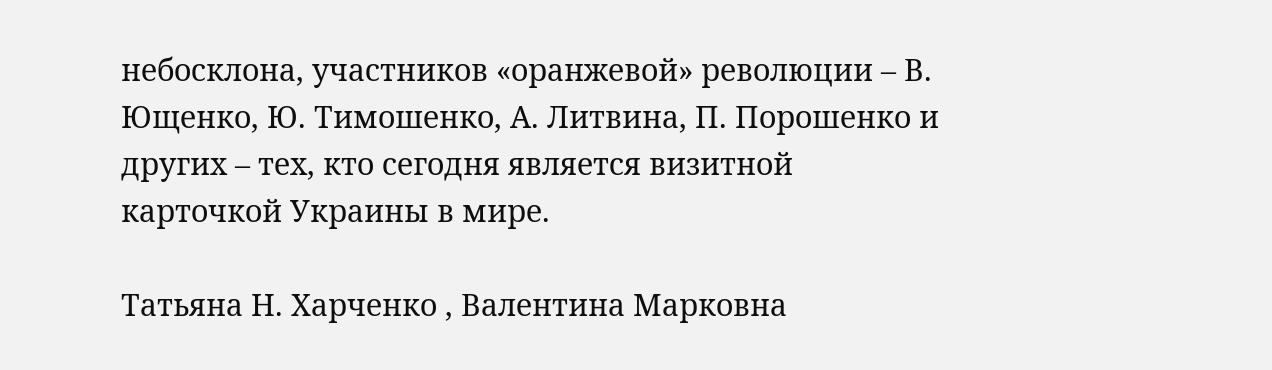небосклона, участников «оранжевой» революции – В. Ющенко, Ю. Тимошенко, А. Литвина, П. Порошенко и других – тех, кто сегодня является визитной карточкой Украины в мире.

Татьяна Н. Харченко , Валентина Марковна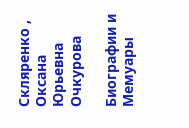Скляренко , Оксана Юрьевна Очкурова

Биографии и Мемуары